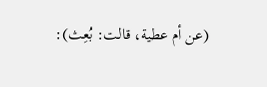(عن أم عطية، قالت: بُعِث):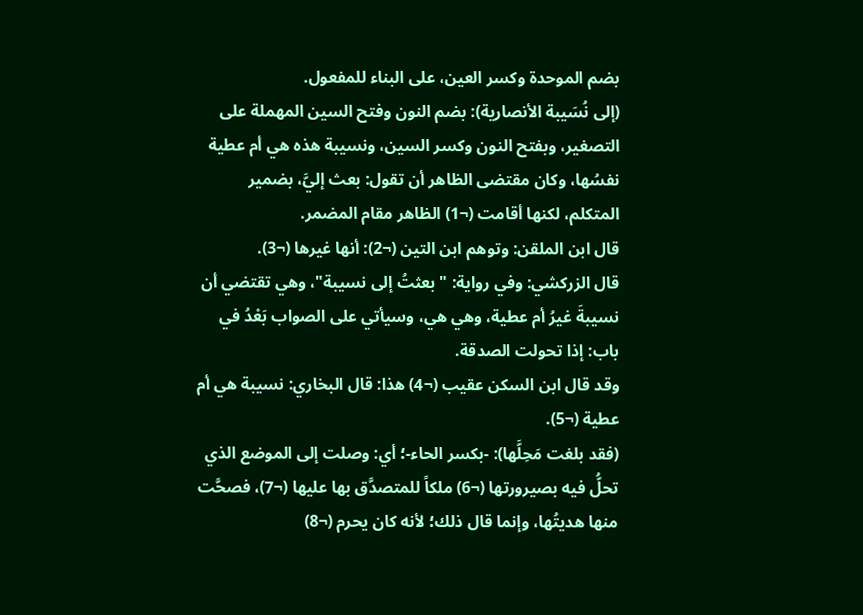بضم الموحدة وكسر العين، على البناء للمفعول.
(إلى نُسَيبة الأنصارية): بضم النون وفتح السين المهملة على التصغير، وبفتح النون وكسر السين، ونسيبة هذه هي أم عطية نفسُها، وكان مقتضى الظاهر أن تقول: بعث إليَّ، بضمير المتكلم، لكنها أقامت (¬1) الظاهر مقام المضمر.
قال ابن الملقن: وتوهم ابن التين (¬2): أنها غيرها (¬3).
قال الزركشي: وفي رواية: "بعثتُ إلى نسيبة"، وهي تقتضي أن نسيبةَ غيرُ أم عطية، وهي هي، وسيأتي على الصواب بَعْدُ في باب: إذا تحولت الصدقة.
وقد قال ابن السكن عقيب (¬4) هذا: قال البخاري: نسيبة هي أم عطية (¬5).
(فقد بلغت مَحِلَّها): -بكسر الحاء-؛ أي: وصلت إلى الموضع الذي تحلُّ فيه بصيرورتها (¬6) ملكاً للمتصدَّق بها عليها (¬7)، فصحَّت منها هديتُها، وإنما قال ذلك؛ لأنه كان يحرم (¬8)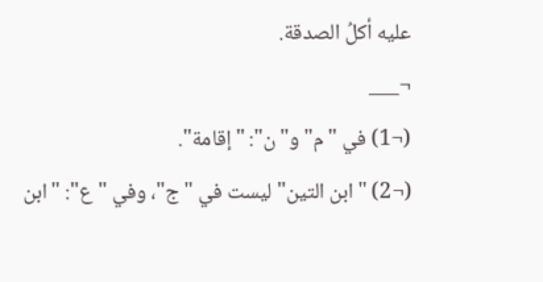عليه أكلُ الصدقة.
¬___
(¬1) في "م" و"ن": "إقامة".
(¬2) "ابن التين" ليست في "ج"، وفي "ع": "ابن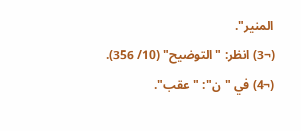المنير".
(¬3) انظر: "التوضيح" (10/ 356).
(¬4) في "ن": "عقب".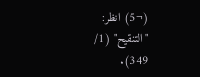(¬5) انظر: "التنقيح" (1/ 349).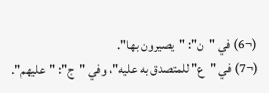(¬6) في "ن": "يصيرون بها".
(¬7) في "ع" للمتصدق به عليه"، وفي "ج": "عليهم".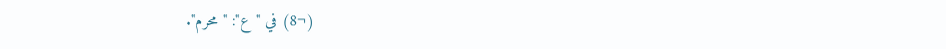(¬8) في "ع": "محرم".